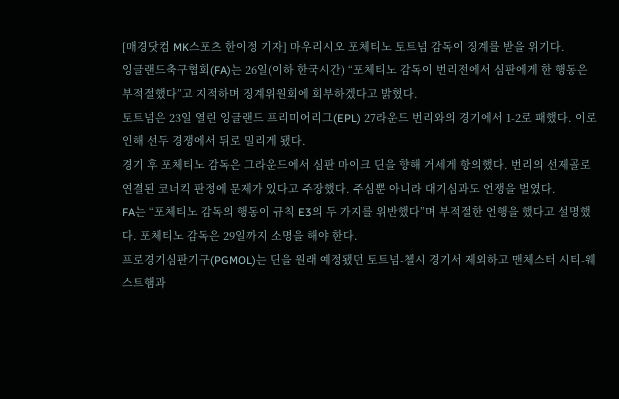[매경닷컴 MK스포츠 한이정 기자] 마우리시오 포체티노 토트넘 감독이 징계를 받을 위기다.
잉글랜드축구협회(FA)는 26일(이하 한국시간) “포체티노 감독이 번리전에서 심판에게 한 행동은 부적절했다”고 지적하며 징계위원회에 회부하겠다고 밝혔다.
토트넘은 23일 열린 잉글랜드 프리미어리그(EPL) 27라운드 번리와의 경기에서 1-2로 패했다. 이로 인해 선두 경쟁에서 뒤로 밀리게 됐다.
경기 후 포체티노 감독은 그라운드에서 심판 마이크 딘을 향해 거세게 항의했다. 번리의 선제골로 연결된 코너킥 판정에 문제가 있다고 주장했다. 주심뿐 아니라 대기심과도 언쟁을 벌였다.
FA는 “포체티노 감독의 행동이 규칙 E3의 두 가지를 위반했다”며 부적절한 언행을 했다고 설명했다. 포체티노 감독은 29일까지 소명을 해야 한다.
프로경기심판기구(PGMOL)는 딘을 원래 예정됐던 토트넘-첼시 경기서 제외하고 맨체스터 시티-웨스트햄과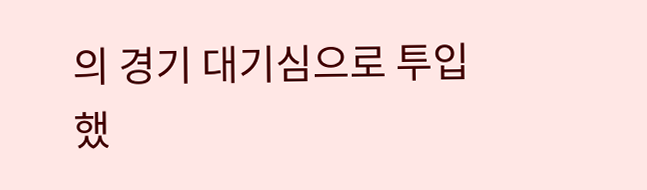의 경기 대기심으로 투입했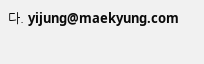다. yijung@maekyung.com